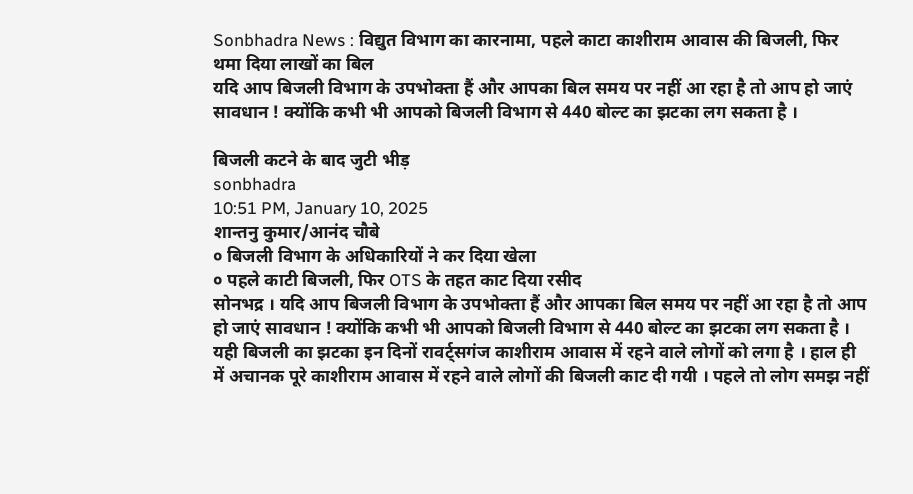Sonbhadra News : विद्युत विभाग का कारनामा, पहले काटा काशीराम आवास की बिजली, फिर थमा दिया लाखों का बिल
यदि आप बिजली विभाग के उपभोक्ता हैं और आपका बिल समय पर नहीं आ रहा है तो आप हो जाएं सावधान ! क्योंकि कभी भी आपको बिजली विभाग से 440 बोल्ट का झटका लग सकता है ।

बिजली कटने के बाद जुटी भीड़
sonbhadra
10:51 PM, January 10, 2025
शान्तनु कुमार/आनंद चौबे
० बिजली विभाग के अधिकारियों ने कर दिया खेला
० पहले काटी बिजली, फिर OTS के तहत काट दिया रसीद
सोनभद्र । यदि आप बिजली विभाग के उपभोक्ता हैं और आपका बिल समय पर नहीं आ रहा है तो आप हो जाएं सावधान ! क्योंकि कभी भी आपको बिजली विभाग से 440 बोल्ट का झटका लग सकता है ।
यही बिजली का झटका इन दिनों रावर्ट्सगंज काशीराम आवास में रहने वाले लोगों को लगा है । हाल ही में अचानक पूरे काशीराम आवास में रहने वाले लोगों की बिजली काट दी गयी । पहले तो लोग समझ नहीं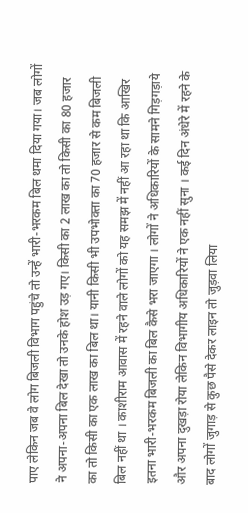पाए लेकिन जब वे लोग बिजली विभाग पहुंचे तो उन्हें भारी-भरकम बिल थमा दिया गया। जब लोगों ने अपना-अपना बिल देखा तो उनके होश उड़ गए। किसी का 2 लाख का तो किसी का 80 हजार का तो किसी का एक लाख का बिल था। यानी किसी भी उपभोक्ता का 70 हजार से कम बिजली बिल नहीं था । काशीराम आवास में रहने वाले लोगों को यह समझ में नहीं आ रहा था कि आखिर इतना भारी-भरकम बिजली का बिल कैसे भरा जाएगा । लोगों ने अधिकारियों के सामने गिड़गड़ाये और अपना दुखड़ा रोया लेकिन विभागीय अधिकारियों ने एक नहीं सुना । कई दिन अंधेरे में रहने के बाद लोगों जुगाड़ से कुछ पैसे देकर लाइन तो जुड़वा लिया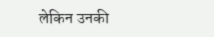लेकिन उनकी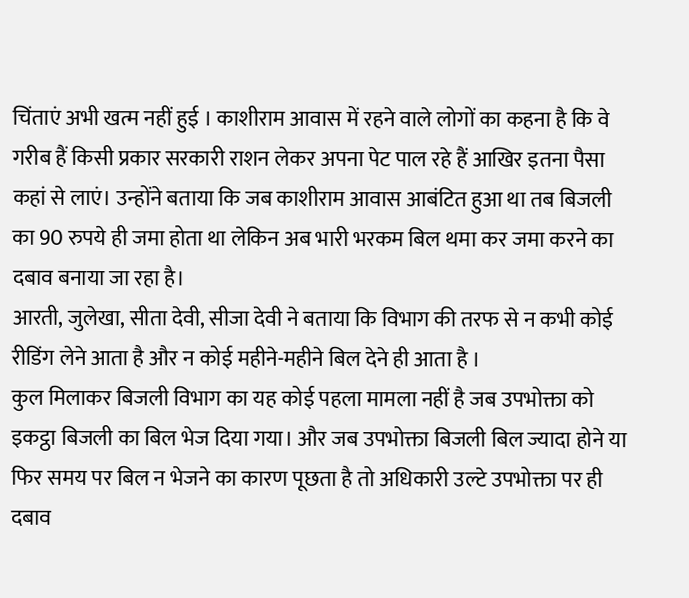चिंताएं अभी खत्म नहीं हुई । काशीराम आवास में रहने वाले लोगों का कहना है कि वे गरीब हैं किसी प्रकार सरकारी राशन लेकर अपना पेट पाल रहे हैं आखिर इतना पैसा कहां से लाएं। उन्होंने बताया कि जब काशीराम आवास आबंटित हुआ था तब बिजली का 90 रुपये ही जमा होता था लेकिन अब भारी भरकम बिल थमा कर जमा करने का दबाव बनाया जा रहा है।
आरती, जुलेखा, सीता देवी, सीजा देवी ने बताया कि विभाग की तरफ से न कभी कोई रीडिंग लेने आता है और न कोई महीने-महीने बिल देने ही आता है ।
कुल मिलाकर बिजली विभाग का यह कोई पहला मामला नहीं है जब उपभोक्ता को इकट्ठा बिजली का बिल भेज दिया गया। और जब उपभोक्ता बिजली बिल ज्यादा होने या फिर समय पर बिल न भेजने का कारण पूछता है तो अधिकारी उल्टे उपभोक्ता पर ही दबाव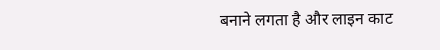बनाने लगता है और लाइन काट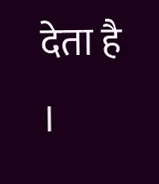देता है ।